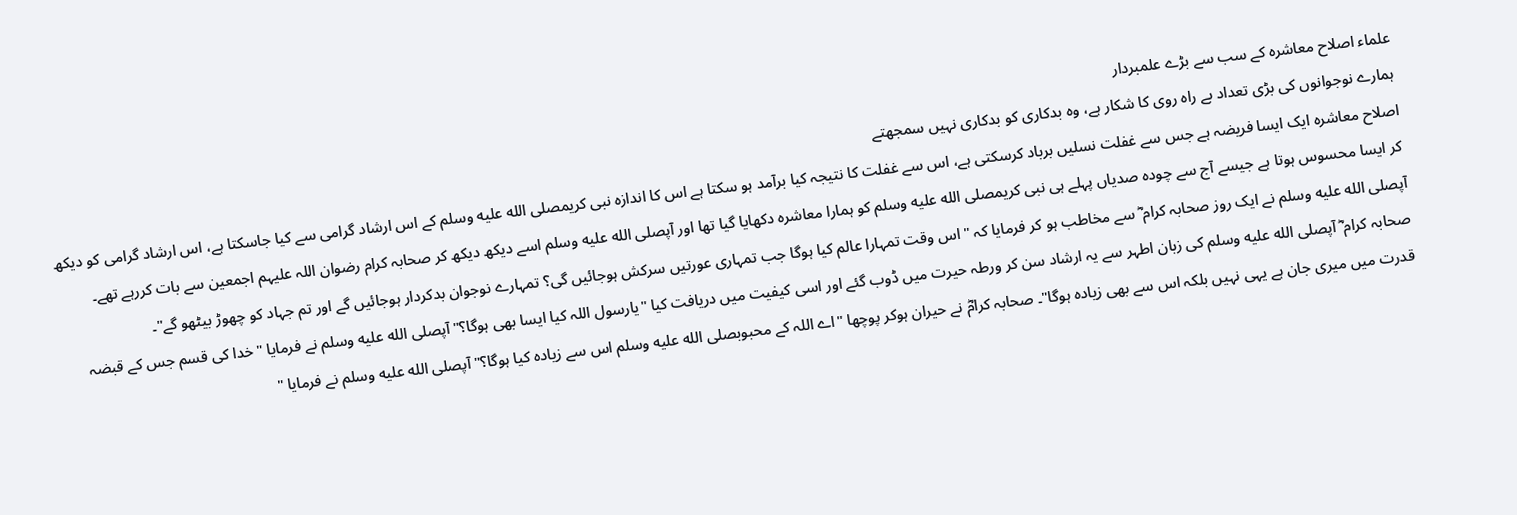علماء اصلاح معاشرہ کے سب سے بڑے علمبردار
ہمارے نوجوانوں کی بڑی تعداد بے راہ روی کا شکار ہے، وہ بدکاری کو بدکاری نہیں سمجھتے
اصلاح معاشرہ ایک ایسا فریضہ ہے جس سے غفلت نسلیں برباد کرسکتی ہے، اس سے غفلت کا نتیجہ کیا برآمد ہو سکتا ہے اس کا اندازہ نبی کریمصلى الله عليه وسلم کے اس ارشاد گرامی سے کیا جاسکتا ہے، اس ارشاد گرامی کو دیکھ کر ایسا محسوس ہوتا ہے جیسے آج سے چودہ صدیاں پہلے ہی نبی کریمصلى الله عليه وسلم کو ہمارا معاشرہ دکھایا گیا تھا اور آپصلى الله عليه وسلم اسے دیکھ دیکھ کر صحابہ کرام رضوان اللہ علیہم اجمعین سے بات کررہے تھے۔ آپصلى الله عليه وسلم نے ایک روز صحابہ کرام ؓ سے مخاطب ہو کر فرمایا کہ " اس وقت تمہارا عالم کیا ہوگا جب تمہاری عورتیں سرکش ہوجائیں گی؟ تمہارے نوجوان بدکردار ہوجائیں گے اور تم جہاد کو چھوڑ بیٹھو گے"۔
صحابہ کرام ؓ آپصلى الله عليه وسلم کی زبان اطہر سے یہ ارشاد سن کر ورطہ حیرت میں ڈوب گئے اور اسی کیفیت میں دریافت کیا "یارسول اللہ کیا ایسا بھی ہوگا؟" آپصلى الله عليه وسلم نے فرمایا "خدا کی قسم جس کے قبضہ قدرت میں میری جان ہے یہی نہیں بلکہ اس سے بھی زیادہ ہوگا"۔ صحابہ کرامؓ نے حیران ہوکر پوچھا "اے اللہ کے محبوبصلى الله عليه وسلم اس سے زیادہ کیا ہوگا؟" آپصلى الله عليه وسلم نے فرمایا "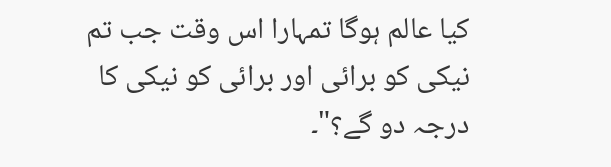کیا عالم ہوگا تمہارا اس وقت جب تم نیکی کو برائی اور برائی کو نیکی کا درجہ دو گے؟"۔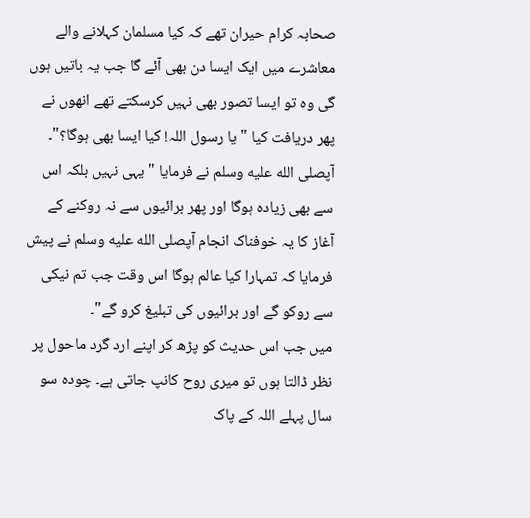صحابہ کرام حیران تھے کہ کیا مسلمان کہلانے والے معاشرے میں ایک ایسا دن بھی آئے گا جب یہ باتیں ہوں گی وہ تو ایسا تصور بھی نہیں کرسکتے تھے انھوں نے پھر دریافت کیا "یا رسول اللہ! کیا ایسا بھی ہوگا؟"۔ آپصلى الله عليه وسلم نے فرمایا "یہی نہیں بلکہ اس سے بھی زیادہ ہوگا اور پھر برائیوں سے نہ روکنے کے آغاز کا یہ خوفناک انجام آپصلى الله عليه وسلم نے پیش فرمایا کہ تمہارا کیا عالم ہوگا اس وقت جب تم نیکی سے روکو گے اور برائیوں کی تبلیغ کرو گے"۔
میں جب اس حدیث کو پڑھ کر اپنے ارد گرد ماحول پر نظر ڈالتا ہوں تو میری روح کانپ جاتی ہے۔ چودہ سو سال پہلے اللہ کے پاک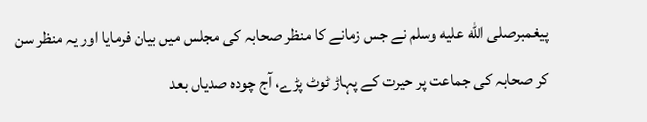پیغمبرصلى الله عليه وسلم نے جس زمانے کا منظر صحابہ کی مجلس میں بیان فرمایا اور یہ منظر سن کر صحابہ کی جماعت پر حیرت کے پہاڑ ٹوٹ پڑے، آج چودہ صدیاں بعد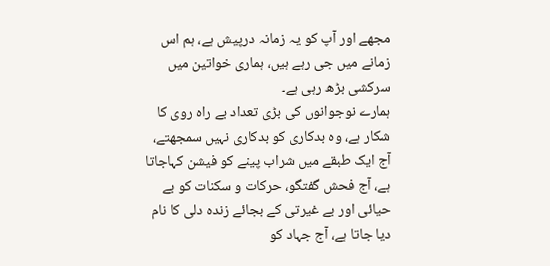مجھے اور آپ کو یہ زمانہ درپیش ہے، ہم اس زمانے میں جی رہے ہیں، ہماری خواتین میں سرکشی بڑھ رہی ہے۔
ہمارے نوجوانوں کی بڑی تعداد بے راہ روی کا شکار ہے، وہ بدکاری کو بدکاری نہیں سمجھتے، آج ایک طبقے میں شراب پینے کو فیشن کہاجاتا ہے، آج فحش گفتگو، حرکات و سکنات کو بے حیائی اور بے غیرتی کے بجائے زندہ دلی کا نام دیا جاتا ہے، آج جہاد کو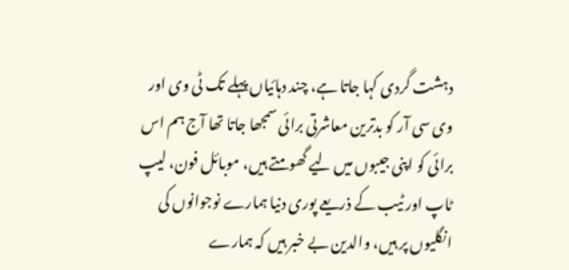دہشت گردی کہا جاتا ہے، چند دہائیاں پہلے تک ٹی وی اور وی سی آر کو بدترین معاشرتی برائی سمجھا جاتا تھا آج ہم اس برائی کو اپنی جیبوں میں لیے گھومتے ہیں، موبائل فون، لیپ ٹاپ اور ٹیب کے ذریعے پوری دنیا ہمارے نوجوانوں کی انگلیوں پر ہیں، والدین بے خبر ہیں کہ ہمارے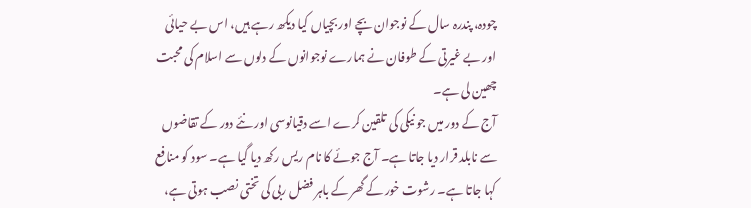چودہ، پندرہ سال کے نوجوان بچے اور بچیاں کیا دیکھ رہے ہیں، اس بے حیائی اور بے غیرتی کے طوفان نے ہمارے نوجوانوں کے دلوں سے اسلام کی محبت چھین لی ہے۔
آج کے دور میں جو نیکی کی تلقین کرے اسے دقیانوسی اور نئے دور کے تقاضوں سے نابلد قرار دیا جاتا ہے۔ آج جوئے کا نام ریس رکھ دیا گیا ہے۔ سود کو منافع کہا جاتا ہے۔ رشوت خور کے گھر کے باہر فضل ربی کی تختی نصب ہوتی ہے،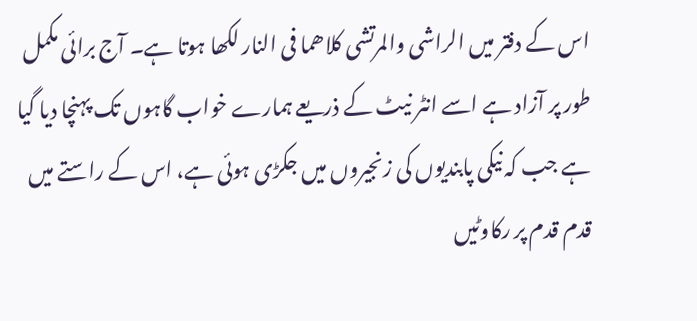اس کے دفتر میں الراشی والمرتشی کلاھما فی النار لکھا ہوتا ہے۔ آج برائی مکمل طور پر آزاد ہے اسے انٹر نیٹ کے ذریعے ہمارے خواب گاہوں تک پہنچا دیا گیا ہے جب کہ نیکی پابندیوں کی زنجیروں میں جکڑی ہوئی ہے، اس کے راستے میں قدم قدم پر رکاوٹیں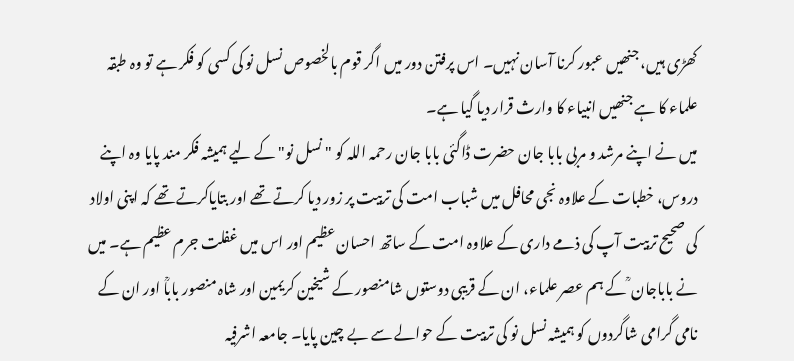کھڑی ہیں، جنھیں عبور کرنا آسان نہیں۔ اس پرفتن دور میں اگر قوم بالخصوص نسل نو کی کسی کو فکر ہے تو وہ طبقہ علماء کا ہے جنھیں انبیاء کا وارث قرار دیا گیا ہے۔
میں نے اپنے مرشد و مربی بابا جان حضرت ڈاگئی بابا جان رحمہ اللہ کو "نسل نو" کے لیے ہمیشہ فکر مند پایا وہ اپنے دروس، خطبات کے علاوہ نجی محافل میں شباب امت کی تربیت پر زور دیا کرتے تھے اور بتایاکرتے تھے کہ اپنی اولاد کی صحیح تربیت آپ کی ذمے داری کے علاوہ امت کے ساتھ احسان عظیم اور اس میں غفلت جرم عظیم ہے۔ میں نے باباجان ؒ کے ہم عصر علماء، ان کے قریبی دوستوں شامنصور کے شیخین کریمین اور شاہ منصور باباؒ اور ان کے نامی گرامی شاگردوں کو ہمیشہ نسل نو کی تربیت کے حوالے سے بے چین پایا۔ جامعہ اشرفیہ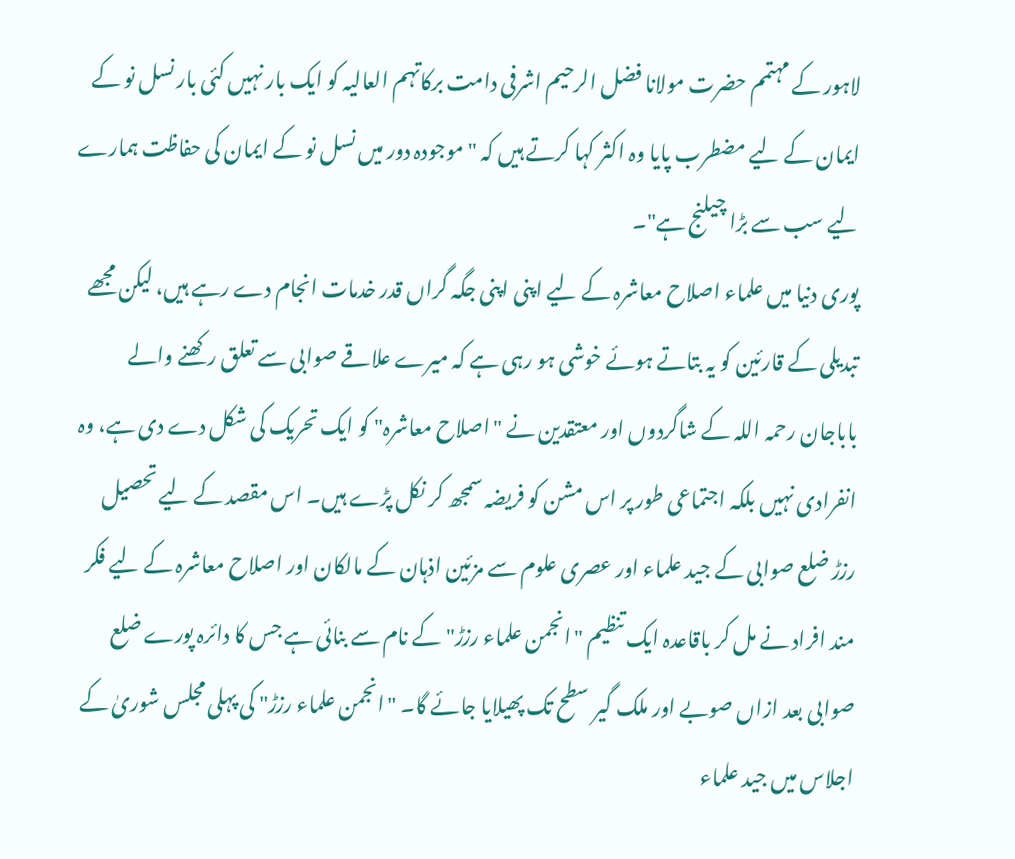لاہور کے مہتمم حضرت مولانا فضل الرحیم اشرفی دامت برکاتہم العالیہ کو ایک بار نہیں کئی بار نسل نو کے ایمان کے لیے مضطرب پایا وہ اکثر کہا کرتے ہیں کہ "موجودہ دور میں نسل نو کے ایمان کی حفاظت ہمارے لیے سب سے بڑا چیلنج ہے"۔
پوری دنیا میں علماء اصلاح معاشرہ کے لیے اپنی اپنی جگہ گراں قدر خدمات انجام دے رہے ہیں، لیکن مجھے تبدیلی کے قارئین کو یہ بتاتے ہوئے خوشی ہو رہی ہے کہ میرے علاقے صوابی سے تعلق رکھنے والے باباجان رحمہ اللہ کے شاگردوں اور معتقدین نے "اصلاح معاشرہ" کو ایک تحریک کی شکل دے دی ہے، وہ انفرادی نہیں بلکہ اجتماعی طور پر اس مشن کو فریضہ سمجھ کر نکل پڑے ہیں۔ اس مقصد کے لیے تحصیل رزڑ ضلع صوابی کے جید علماء اور عصری علوم سے مزئین اذہان کے مالکان اور اصلاح معاشرہ کے لیے فکر مند افراد نے مل کر باقاعدہ ایک تنظیم "انجمن علماء رزڑ" کے نام سے بنائی ہے جس کا دائرہ پورے ضلع صوابی بعد ازاں صوبے اور ملک گیر سطح تک پھیلایا جائے گا۔ "انجمن علماء رزڑ" کی پہلی مجلس شوریٰ کے اجلاس میں جید علماء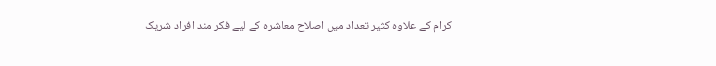کرام کے علاوہ کثیر تعداد میں اصلاح معاشرہ کے لیے فکر مند افراد شریک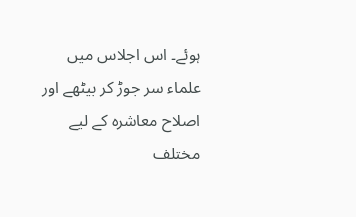ہوئے۔ اس اجلاس میں علماء سر جوڑ کر بیٹھے اور اصلاح معاشرہ کے لیے مختلف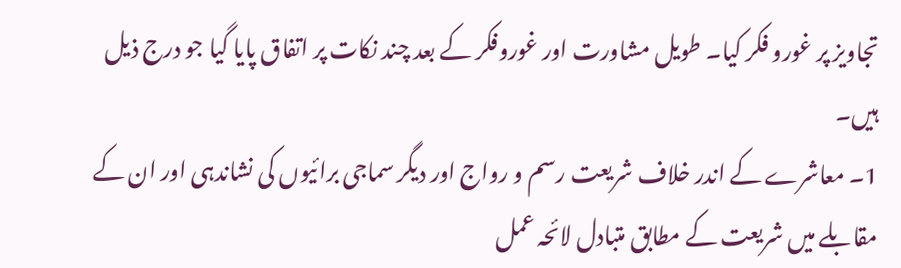تجاویز پر غورو فکر کیا۔ طویل مشاورت اور غوروفکر کے بعد چند نکات پر اتفاق پایا گیا جو درج ذیل ہیں۔
1۔ معاشرے کے اندر خلاف شریعت رسم و رواج اور دیگر سماجی برائیوں کی نشاندہی اور ان کے مقابلے میں شریعت کے مطابق متبادل لائحہ عمل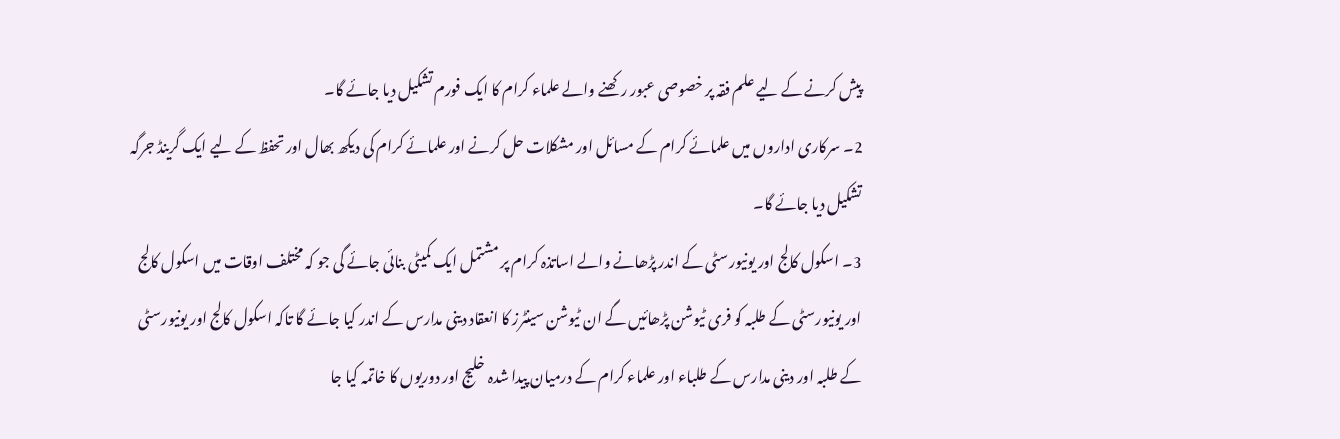پیش کرنے کے لیے علم فقہ پر خصوصی عبور رکھنے والے علماء کرام کا ایک فورم تشکیل دیا جائے گا۔
2۔ سرکاری اداروں میں علمائے کرام کے مسائل اور مشکلات حل کرنے اور علمائے کرام کی دیکھ بھال اور تحفظ کے لیے ایک گرینڈ جرگہ تشکیل دیا جائے گا۔
3۔ اسکول کالج اور یونیورسٹی کے اندر پڑھانے والے اساتذہ کرام پر مشتمل ایک کمیٹی بنائی جائے گی جو کہ مختلف اوقات میں اسکول کالج اور یونیورسٹی کے طلبہ کو فری ٹیوشن پڑھائیں گے ان ٹیوشن سینٹرز کا انعقاد دینی مدارس کے اندر کیا جائے گا تاکہ اسکول کالج اور یونیورسٹی کے طلبہ اور دینی مدارس کے طلباء اور علماء کرام کے درمیان پیدا شدہ خلیج اور دوریوں کا خاتمہ کیا جا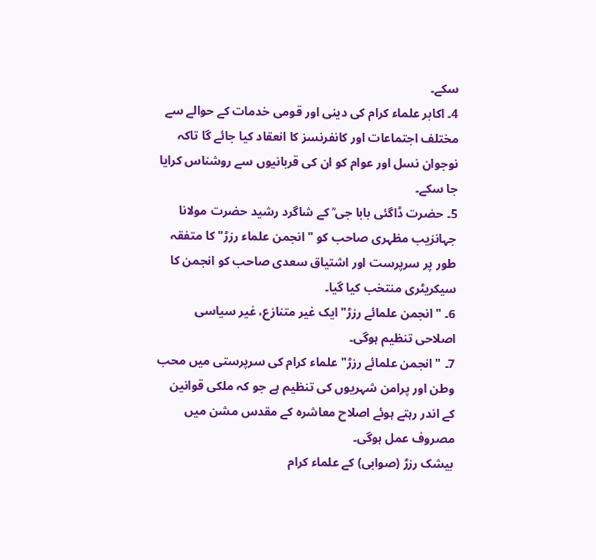سکے۔
4۔ اکابر علماء کرام کی دینی اور قومی خدمات کے حوالے سے مختلف اجتماعات اور کانفرنسز کا انعقاد کیا جائے گا تاکہ نوجوان نسل اور عوام کو ان کی قربانیوں سے روشناس کرایا جا سکے۔
5۔ حضرت ڈاگئی بابا جی ؒ کے شاگرد رشید حضرت مولانا جہانزیب مظہری صاحب کو "انجمن علماء رزڑ" کا متفقہ طور پر سرپرست اور اشتیاق سعدی صاحب کو انجمن کا سیکریٹری منتخب کیا گیا۔
6۔ "انجمن علمائے رزڑ" ایک غیر متنازع، غیر سیاسی اصلاحی تنظیم ہوگی۔
7۔ "انجمن علمائے رزڑ" علماء کرام کی سرپرستی میں محب وطن اور پرامن شہریوں کی تنظیم ہے جو کہ ملکی قوانین کے اندر رہتے ہوئے اصلاح معاشرہ کے مقدس مشن میں مصروف عمل ہوگی۔
بیشک رزڑ (صوابی) کے علماء کرام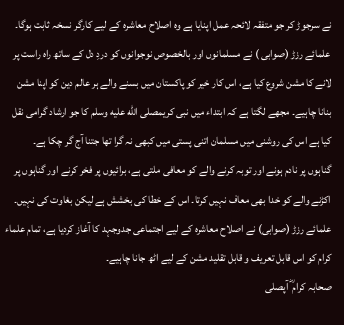نے سرجوڑ کر جو متفقہ لائحہ عمل اپنایا ہے وہ اصلاح معاشرہ کے لیے کارگر نسخہ ثابت ہوگا۔ علمائے رزڑ (صوابی ) نے مسلمانوں اور بالخصوص نوجوانوں کو دردِ دل کے ساتھ راہ راست پر لانے کا مشن شروع کیا ہے، اس کار خیر کو پاکستان میں بسنے والے ہر عالم دین کو اپنا مشن بنانا چاہیے۔ مجھے لگتا ہے کہ ابتداء میں نبی کریمصلى الله عليه وسلم کا جو ارشاد گرامی نقل کیا ہے اس کی روشنی میں مسلمان اتنی پستی میں کبھی نہ گرا تھا جتنا آج گر چکا ہے۔
گناہوں پر نادم ہونے اور توبہ کرنے والے کو معافی ملتی ہے، برائیوں پر فخر کرنے اور گناہوں پر اکڑنے والے کو خدا بھی معاف نہیں کرتا۔ اس کے خطا کی بخشش ہے لیکن بغاوت کی نہیں۔ علمائے رزڑ (صوابی) نے اصلاح معاشرہ کے لیے اجتماعی جدوجہد کا آغاز کردیا ہے، تمام علماء کرام کو اس قابل تعریف و قابل تقلید مشن کے لیے اٹھ جانا چاہیے۔
صحابہ کرام ؓ آپصلى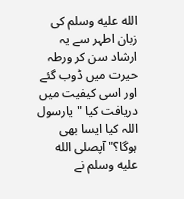الله عليه وسلم کی زبان اطہر سے یہ ارشاد سن کر ورطہ حیرت میں ڈوب گئے اور اسی کیفیت میں دریافت کیا "یارسول اللہ کیا ایسا بھی ہوگا؟" آپصلى الله عليه وسلم نے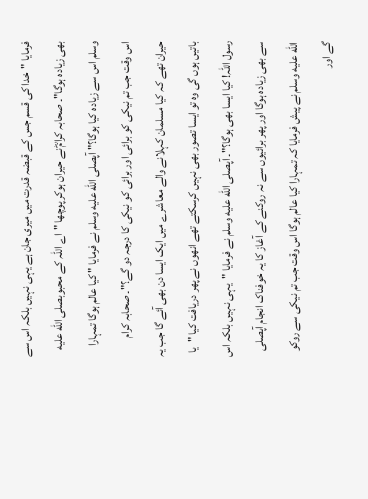فرمایا "خدا کی قسم جس کے قبضہ قدرت میں میری جان ہے یہی نہیں بلکہ اس سے بھی زیادہ ہوگا"۔ صحابہ کرامؓ نے حیران ہوکر پوچھا "اے اللہ کے محبوبصلى الله عليه وسلم اس سے زیادہ کیا ہوگا؟" آپصلى الله عليه وسلم نے فرمایا " کیا عالم ہوگا تمہارا اس وقت جب تم نیکی کو برائی اور برائی کو نیکی کا درجہ دو گے؟"۔ صحابہ کرام حیران تھے کہ کیا مسلمان کہلانے والے معاشرے میں ایک ایسا دن بھی آئے گا جب یہ باتیں ہوں گی وہ تو ایسا تصور بھی نہیں کرسکتے تھے انھوں نے پھر دریافت کیا "یا رسول اللہ! کیا ایسا بھی ہوگا؟"۔ آپصلى الله عليه وسلم نے فرمایا "یہی نہیں بلکہ اس سے بھی زیادہ ہوگا اور پھر برائیوں سے نہ روکنے کے آغاز کا یہ خوفناک انجام آپصلى الله عليه وسلم نے پیش فرمایا کہ تمہارا کیا عالم ہوگا اس وقت جب تم نیکی سے روکو گے اور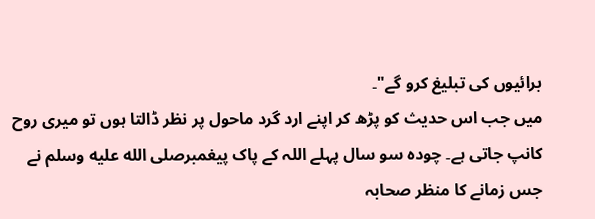برائیوں کی تبلیغ کرو گے"۔
میں جب اس حدیث کو پڑھ کر اپنے ارد گرد ماحول پر نظر ڈالتا ہوں تو میری روح کانپ جاتی ہے۔ چودہ سو سال پہلے اللہ کے پاک پیغمبرصلى الله عليه وسلم نے جس زمانے کا منظر صحابہ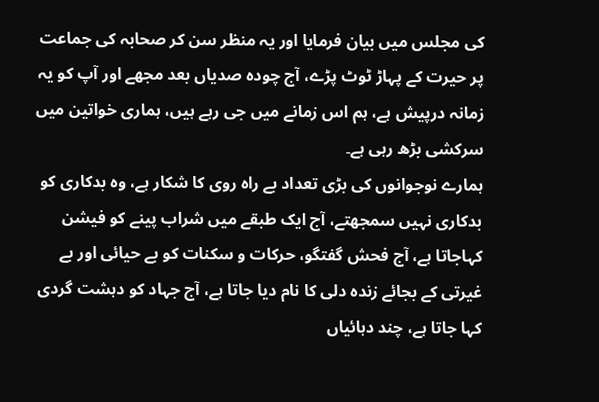کی مجلس میں بیان فرمایا اور یہ منظر سن کر صحابہ کی جماعت پر حیرت کے پہاڑ ٹوٹ پڑے، آج چودہ صدیاں بعد مجھے اور آپ کو یہ زمانہ درپیش ہے، ہم اس زمانے میں جی رہے ہیں، ہماری خواتین میں سرکشی بڑھ رہی ہے۔
ہمارے نوجوانوں کی بڑی تعداد بے راہ روی کا شکار ہے، وہ بدکاری کو بدکاری نہیں سمجھتے، آج ایک طبقے میں شراب پینے کو فیشن کہاجاتا ہے، آج فحش گفتگو، حرکات و سکنات کو بے حیائی اور بے غیرتی کے بجائے زندہ دلی کا نام دیا جاتا ہے، آج جہاد کو دہشت گردی کہا جاتا ہے، چند دہائیاں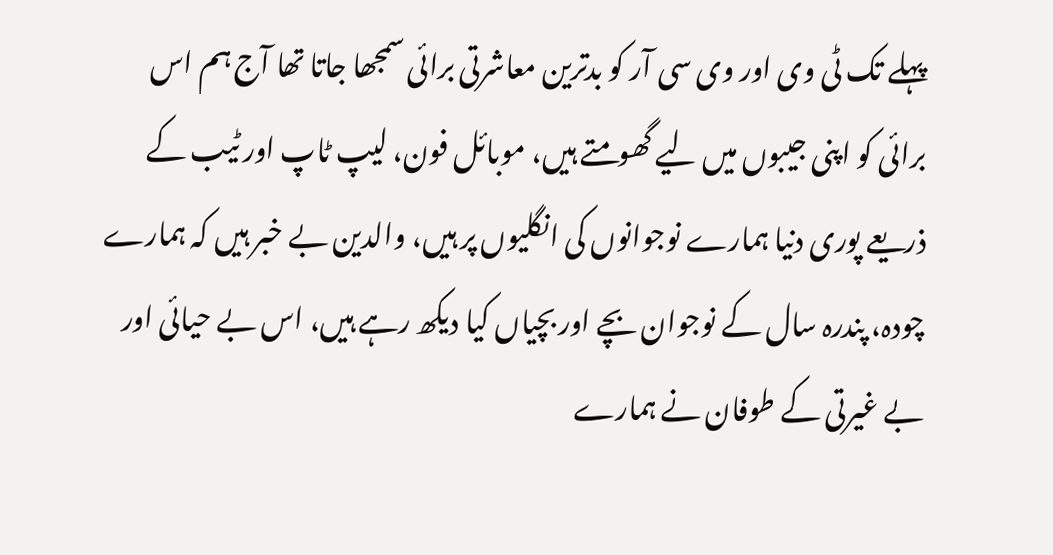پہلے تک ٹی وی اور وی سی آر کو بدترین معاشرتی برائی سمجھا جاتا تھا آج ہم اس برائی کو اپنی جیبوں میں لیے گھومتے ہیں، موبائل فون، لیپ ٹاپ اور ٹیب کے ذریعے پوری دنیا ہمارے نوجوانوں کی انگلیوں پر ہیں، والدین بے خبر ہیں کہ ہمارے چودہ، پندرہ سال کے نوجوان بچے اور بچیاں کیا دیکھ رہے ہیں، اس بے حیائی اور بے غیرتی کے طوفان نے ہمارے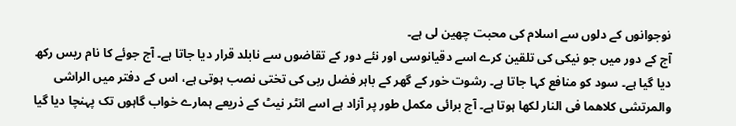نوجوانوں کے دلوں سے اسلام کی محبت چھین لی ہے۔
آج کے دور میں جو نیکی کی تلقین کرے اسے دقیانوسی اور نئے دور کے تقاضوں سے نابلد قرار دیا جاتا ہے۔ آج جوئے کا نام ریس رکھ دیا گیا ہے۔ سود کو منافع کہا جاتا ہے۔ رشوت خور کے گھر کے باہر فضل ربی کی تختی نصب ہوتی ہے، اس کے دفتر میں الراشی والمرتشی کلاھما فی النار لکھا ہوتا ہے۔ آج برائی مکمل طور پر آزاد ہے اسے انٹر نیٹ کے ذریعے ہمارے خواب گاہوں تک پہنچا دیا گیا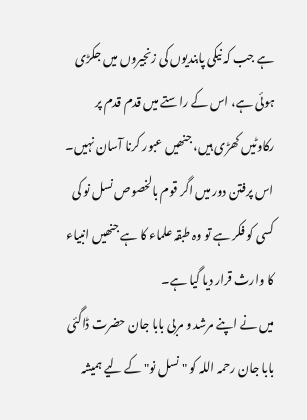ہے جب کہ نیکی پابندیوں کی زنجیروں میں جکڑی ہوئی ہے، اس کے راستے میں قدم قدم پر رکاوٹیں کھڑی ہیں، جنھیں عبور کرنا آسان نہیں۔ اس پرفتن دور میں اگر قوم بالخصوص نسل نو کی کسی کو فکر ہے تو وہ طبقہ علماء کا ہے جنھیں انبیاء کا وارث قرار دیا گیا ہے۔
میں نے اپنے مرشد و مربی بابا جان حضرت ڈاگئی بابا جان رحمہ اللہ کو "نسل نو" کے لیے ہمیشہ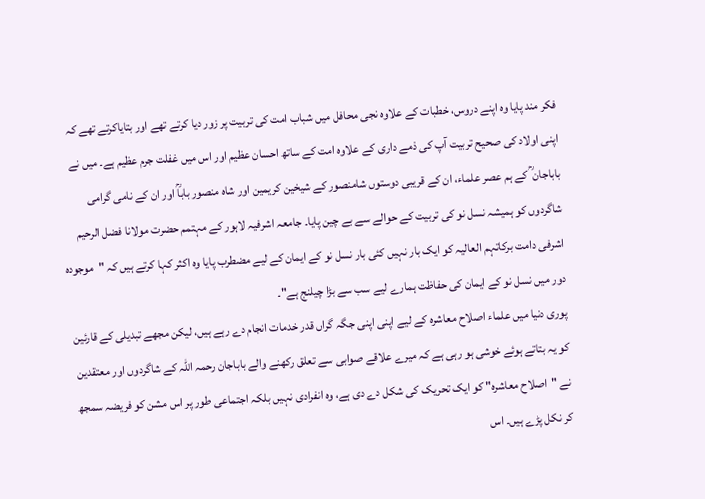فکر مند پایا وہ اپنے دروس، خطبات کے علاوہ نجی محافل میں شباب امت کی تربیت پر زور دیا کرتے تھے اور بتایاکرتے تھے کہ اپنی اولاد کی صحیح تربیت آپ کی ذمے داری کے علاوہ امت کے ساتھ احسان عظیم اور اس میں غفلت جرم عظیم ہے۔ میں نے باباجان ؒ کے ہم عصر علماء، ان کے قریبی دوستوں شامنصور کے شیخین کریمین اور شاہ منصور باباؒ اور ان کے نامی گرامی شاگردوں کو ہمیشہ نسل نو کی تربیت کے حوالے سے بے چین پایا۔ جامعہ اشرفیہ لاہور کے مہتمم حضرت مولانا فضل الرحیم اشرفی دامت برکاتہم العالیہ کو ایک بار نہیں کئی بار نسل نو کے ایمان کے لیے مضطرب پایا وہ اکثر کہا کرتے ہیں کہ "موجودہ دور میں نسل نو کے ایمان کی حفاظت ہمارے لیے سب سے بڑا چیلنج ہے"۔
پوری دنیا میں علماء اصلاح معاشرہ کے لیے اپنی اپنی جگہ گراں قدر خدمات انجام دے رہے ہیں، لیکن مجھے تبدیلی کے قارئین کو یہ بتاتے ہوئے خوشی ہو رہی ہے کہ میرے علاقے صوابی سے تعلق رکھنے والے باباجان رحمہ اللہ کے شاگردوں اور معتقدین نے "اصلاح معاشرہ" کو ایک تحریک کی شکل دے دی ہے، وہ انفرادی نہیں بلکہ اجتماعی طور پر اس مشن کو فریضہ سمجھ کر نکل پڑے ہیں۔ اس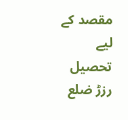مقصد کے لیے تحصیل رزڑ ضلع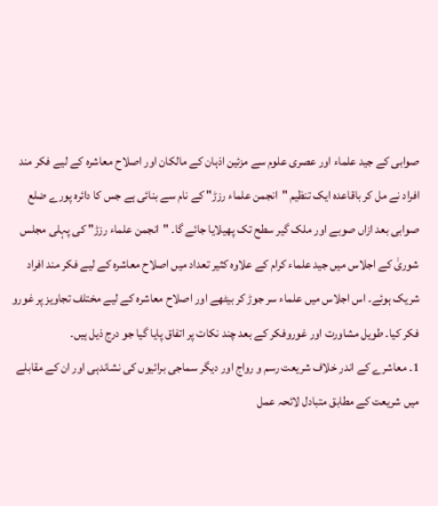صوابی کے جید علماء اور عصری علوم سے مزئین اذہان کے مالکان اور اصلاح معاشرہ کے لیے فکر مند افراد نے مل کر باقاعدہ ایک تنظیم "انجمن علماء رزڑ" کے نام سے بنائی ہے جس کا دائرہ پورے ضلع صوابی بعد ازاں صوبے اور ملک گیر سطح تک پھیلایا جائے گا۔ "انجمن علماء رزڑ" کی پہلی مجلس شوریٰ کے اجلاس میں جید علماء کرام کے علاوہ کثیر تعداد میں اصلاح معاشرہ کے لیے فکر مند افراد شریک ہوئے۔ اس اجلاس میں علماء سر جوڑ کر بیٹھے اور اصلاح معاشرہ کے لیے مختلف تجاویز پر غورو فکر کیا۔ طویل مشاورت اور غوروفکر کے بعد چند نکات پر اتفاق پایا گیا جو درج ذیل ہیں۔
1۔ معاشرے کے اندر خلاف شریعت رسم و رواج اور دیگر سماجی برائیوں کی نشاندہی اور ان کے مقابلے میں شریعت کے مطابق متبادل لائحہ عمل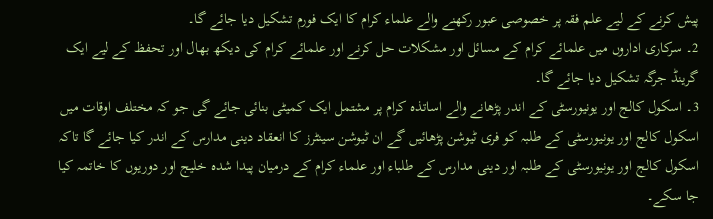پیش کرنے کے لیے علم فقہ پر خصوصی عبور رکھنے والے علماء کرام کا ایک فورم تشکیل دیا جائے گا۔
2۔ سرکاری اداروں میں علمائے کرام کے مسائل اور مشکلات حل کرنے اور علمائے کرام کی دیکھ بھال اور تحفظ کے لیے ایک گرینڈ جرگہ تشکیل دیا جائے گا۔
3۔ اسکول کالج اور یونیورسٹی کے اندر پڑھانے والے اساتذہ کرام پر مشتمل ایک کمیٹی بنائی جائے گی جو کہ مختلف اوقات میں اسکول کالج اور یونیورسٹی کے طلبہ کو فری ٹیوشن پڑھائیں گے ان ٹیوشن سینٹرز کا انعقاد دینی مدارس کے اندر کیا جائے گا تاکہ اسکول کالج اور یونیورسٹی کے طلبہ اور دینی مدارس کے طلباء اور علماء کرام کے درمیان پیدا شدہ خلیج اور دوریوں کا خاتمہ کیا جا سکے۔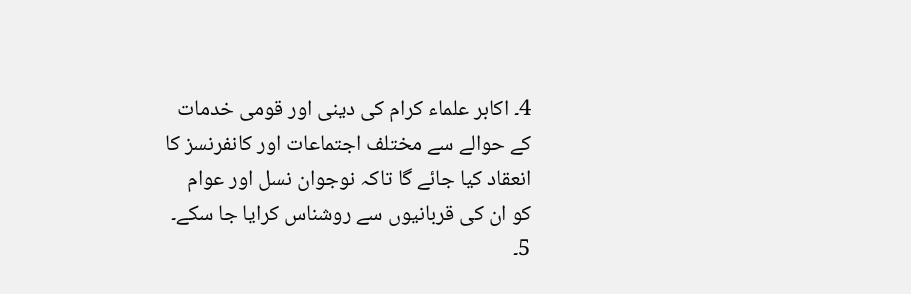4۔ اکابر علماء کرام کی دینی اور قومی خدمات کے حوالے سے مختلف اجتماعات اور کانفرنسز کا انعقاد کیا جائے گا تاکہ نوجوان نسل اور عوام کو ان کی قربانیوں سے روشناس کرایا جا سکے۔
5۔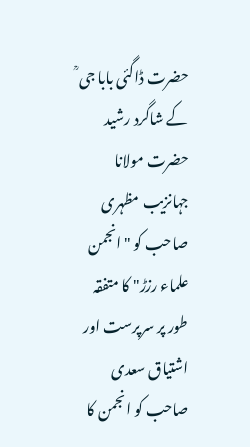حضرت ڈاگئی بابا جی ؒ کے شاگرد رشید حضرت مولانا جہانزیب مظہری صاحب کو "انجمن علماء رزڑ" کا متفقہ طور پر سرپرست اور اشتیاق سعدی صاحب کو انجمن کا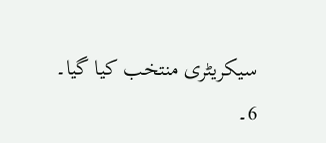سیکریٹری منتخب کیا گیا۔
6۔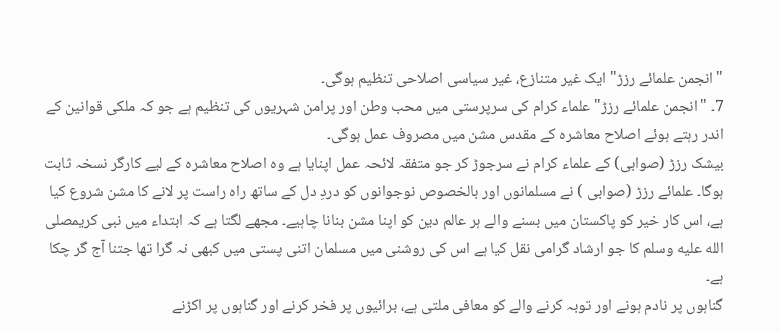"انجمن علمائے رزڑ" ایک غیر متنازع، غیر سیاسی اصلاحی تنظیم ہوگی۔
7۔ "انجمن علمائے رزڑ" علماء کرام کی سرپرستی میں محب وطن اور پرامن شہریوں کی تنظیم ہے جو کہ ملکی قوانین کے اندر رہتے ہوئے اصلاح معاشرہ کے مقدس مشن میں مصروف عمل ہوگی۔
بیشک رزڑ (صوابی) کے علماء کرام نے سرجوڑ کر جو متفقہ لائحہ عمل اپنایا ہے وہ اصلاح معاشرہ کے لیے کارگر نسخہ ثابت ہوگا۔ علمائے رزڑ (صوابی ) نے مسلمانوں اور بالخصوص نوجوانوں کو دردِ دل کے ساتھ راہ راست پر لانے کا مشن شروع کیا ہے، اس کار خیر کو پاکستان میں بسنے والے ہر عالم دین کو اپنا مشن بنانا چاہیے۔ مجھے لگتا ہے کہ ابتداء میں نبی کریمصلى الله عليه وسلم کا جو ارشاد گرامی نقل کیا ہے اس کی روشنی میں مسلمان اتنی پستی میں کبھی نہ گرا تھا جتنا آج گر چکا ہے۔
گناہوں پر نادم ہونے اور توبہ کرنے والے کو معافی ملتی ہے، برائیوں پر فخر کرنے اور گناہوں پر اکڑنے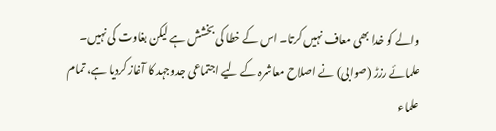والے کو خدا بھی معاف نہیں کرتا۔ اس کے خطا کی بخشش ہے لیکن بغاوت کی نہیں۔ علمائے رزڑ (صوابی) نے اصلاح معاشرہ کے لیے اجتماعی جدوجہد کا آغاز کردیا ہے، تمام علماء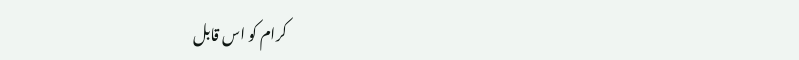کرام کو اس قابل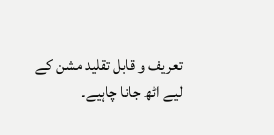تعریف و قابل تقلید مشن کے لیے اٹھ جانا چاہیے۔